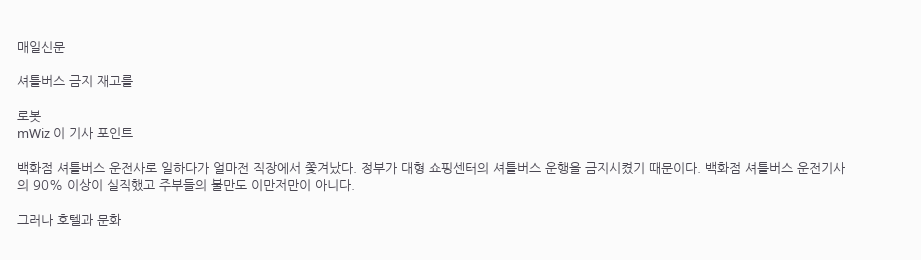매일신문

셔틀버스 금지 재고를

로봇
mWiz 이 기사 포인트

백화점 셔틀버스 운전사로 일하다가 얼마전 직장에서 쫓겨났다. 정부가 대형 쇼핑센터의 셔틀버스 운행을 금지시켰기 때문이다. 백화점 셔틀버스 운전기사의 90% 이상이 실직했고 주부들의 불만도 이만저만이 아니다.

그러나 호텔과 문화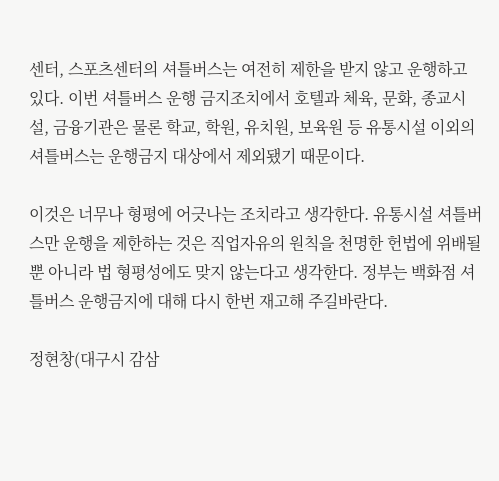센터, 스포츠센터의 셔틀버스는 여전히 제한을 받지 않고 운행하고 있다. 이번 셔틀버스 운행 금지조치에서 호텔과 체육, 문화, 종교시설, 금융기관은 물론 학교, 학원, 유치원, 보육원 등 유통시설 이외의 셔틀버스는 운행금지 대상에서 제외됐기 때문이다.

이것은 너무나 형평에 어긋나는 조치라고 생각한다. 유통시설 셔틀버스만 운행을 제한하는 것은 직업자유의 원칙을 천명한 헌법에 위배될 뿐 아니라 법 형평성에도 맞지 않는다고 생각한다. 정부는 백화점 셔틀버스 운행금지에 대해 다시 한번 재고해 주길바란다.

정현창(대구시 감삼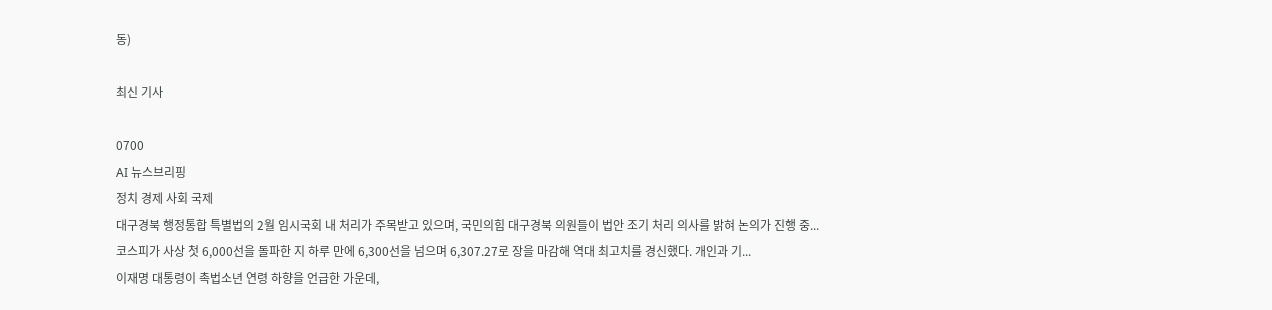동)

최신 기사

0700
AI 뉴스브리핑
정치 경제 사회 국제
대구경북 행정통합 특별법의 2월 임시국회 내 처리가 주목받고 있으며, 국민의힘 대구경북 의원들이 법안 조기 처리 의사를 밝혀 논의가 진행 중...
코스피가 사상 첫 6,000선을 돌파한 지 하루 만에 6,300선을 넘으며 6,307.27로 장을 마감해 역대 최고치를 경신했다. 개인과 기...
이재명 대통령이 촉법소년 연령 하향을 언급한 가운데,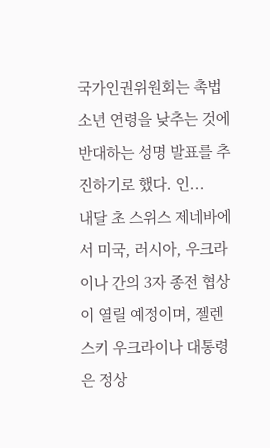국가인권위원회는 촉법소년 연령을 낮추는 것에 반대하는 성명 발표를 추진하기로 했다. 인...
내달 초 스위스 제네바에서 미국, 러시아, 우크라이나 간의 3자 종전 협상이 열릴 예정이며, 젤렌스키 우크라이나 대통령은 정상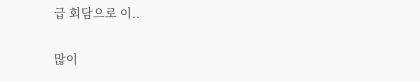급 회담으로 이..

많이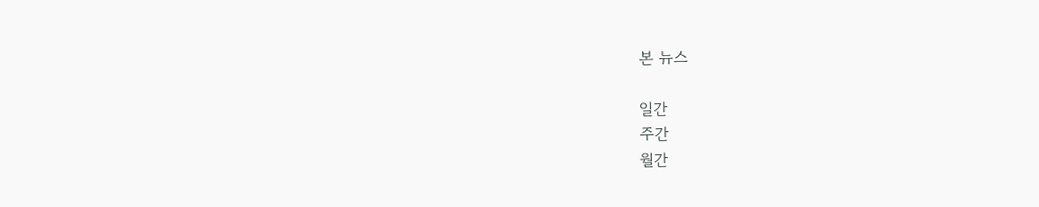본 뉴스

일간
주간
월간